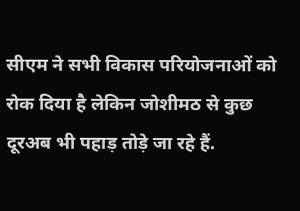सीएम ने सभी विकास परियोजनाओं को रोक दिया है लेकिन जोशीमठ से कुछ दूरअब भी पहाड़ तोड़े जा रहे हैं.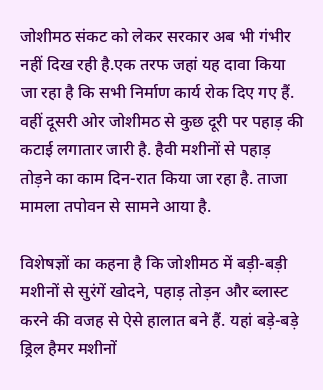जोशीमठ संकट को लेकर सरकार अब भी गंभीर नहीं दिख रही है.एक तरफ जहां यह दावा किया जा रहा है कि सभी निर्माण कार्य रोक दिए गए हैं. वहीं दूसरी ओर जोशीमठ से कुछ दूरी पर पहाड़ की कटाई लगातार जारी है. हैवी मशीनों से पहाड़ तोड़ने का काम दिन-रात किया जा रहा है. ताजा मामला तपोवन से सामने आया है.

विशेषज्ञों का कहना है कि जोशीमठ में बड़ी-बड़ी मशीनों से सुरंगें खोदने, पहाड़ तोड़न और ब्लास्ट करने की वजह से ऐसे हालात बने हैं. यहां बड़े-बड़े ड्रिल हैमर मशीनों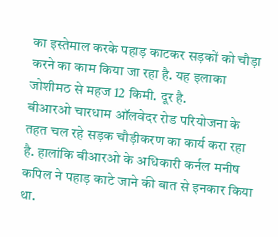का इस्तेमाल करके पहाड़ काटकर सड़कों को चौड़ा करने का काम किया जा रहा है. यह इलाका जोशीमठ से महज 12 किमी. दूर है.
बीआरओ चारधाम ऑलवेदर रोड परियोजना के तहत चल रहे सड़क चौड़ीकरण का कार्य करा रहा है. हालांकि बीआरओ के अधिकारी कर्नल मनीष कपिल ने पहाड़ काटे जाने की बात से इनकार किया था.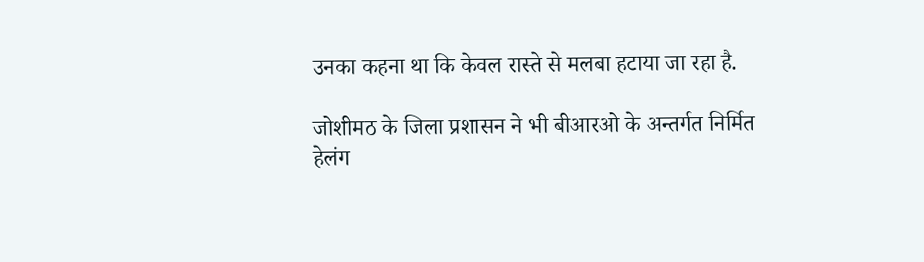उनका कहना था कि केवल रास्ते से मलबा हटाया जा रहा है.

जोशीमठ के जिला प्रशासन ने भी बीआरओ के अन्तर्गत निर्मित हेलंग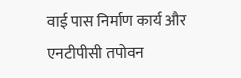वाई पास निर्माण कार्य और एनटीपीसी तपोवन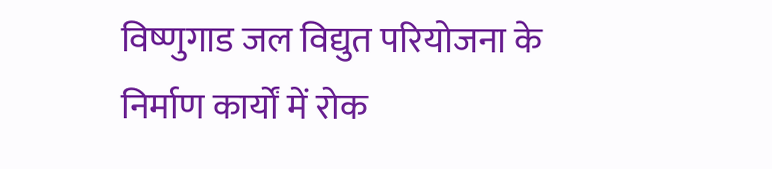विष्णुगाड जल विद्युत परियोजना के निर्माण कार्यों में रोक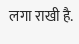लगा राखी है.